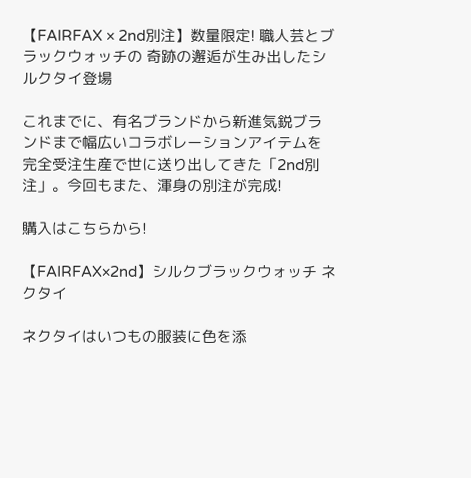【FAIRFAX × 2nd別注】数量限定! 職人芸とブラックウォッチの 奇跡の邂逅が生み出したシルクタイ登場

これまでに、有名ブランドから新進気鋭ブランドまで幅広いコラボレーションアイテムを完全受注生産で世に送り出してきた「2nd別注」。今回もまた、渾身の別注が完成!

購入はこちらから!

【FAIRFAX×2nd】シルクブラックウォッチ ネクタイ

ネクタイはいつもの服装に色を添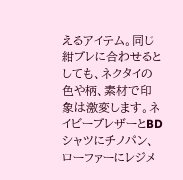えるアイテム。同じ紺ブレに合わせるとしても、ネクタイの色や柄、素材で印象は激変します。ネイビーブレザーとBDシャツにチノパン、ローファーにレジメ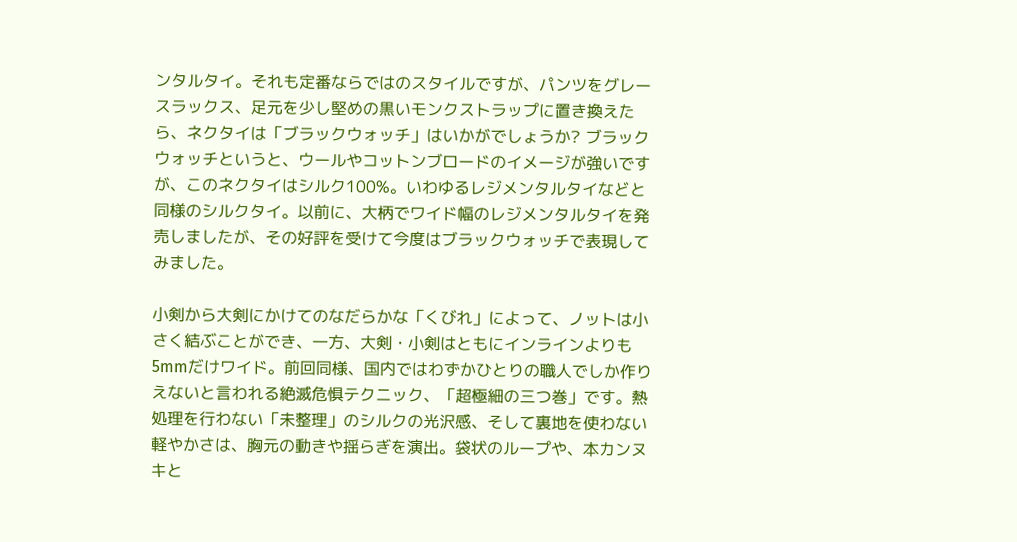ンタルタイ。それも定番ならではのスタイルですが、パンツをグレースラックス、足元を少し堅めの黒いモンクストラップに置き換えたら、ネクタイは「ブラックウォッチ」はいかがでしょうか? ブラックウォッチというと、ウールやコットンブロードのイメージが強いですが、このネクタイはシルク100%。いわゆるレジメンタルタイなどと同様のシルクタイ。以前に、大柄でワイド幅のレジメンタルタイを発売しましたが、その好評を受けて今度はブラックウォッチで表現してみました。

小剣から大剣にかけてのなだらかな「くびれ」によって、ノットは小さく結ぶことができ、一方、大剣・小剣はともにインラインよりも5mmだけワイド。前回同様、国内ではわずかひとりの職人でしか作りえないと言われる絶滅危惧テクニック、「超極細の三つ巻」です。熱処理を行わない「未整理」のシルクの光沢感、そして裏地を使わない軽やかさは、胸元の動きや揺らぎを演出。袋状のループや、本カンヌキと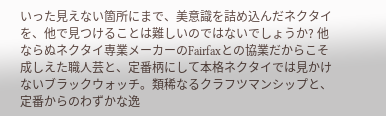いった見えない箇所にまで、美意識を詰め込んだネクタイを、他で見つけることは難しいのではないでしょうか? 他ならぬネクタイ専業メーカーのFairfaxとの協業だからこそ成しえた職人芸と、定番柄にして本格ネクタイでは見かけないブラックウォッチ。類稀なるクラフツマンシップと、定番からのわずかな逸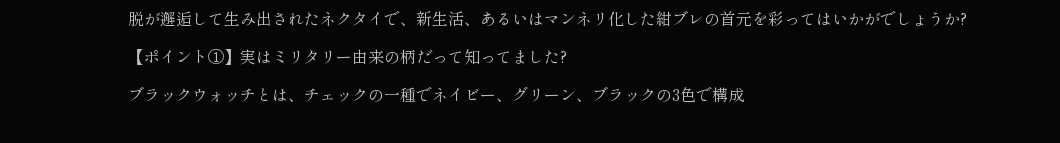脱が邂逅して生み出されたネクタイで、新生活、あるいはマンネリ化した紺ブレの首元を彩ってはいかがでしょうか?

【ポイント①】実はミリタリー由来の柄だって知ってました?

ブラックウォッチとは、チェックの一種でネイビー、グリーン、ブラックの3色で構成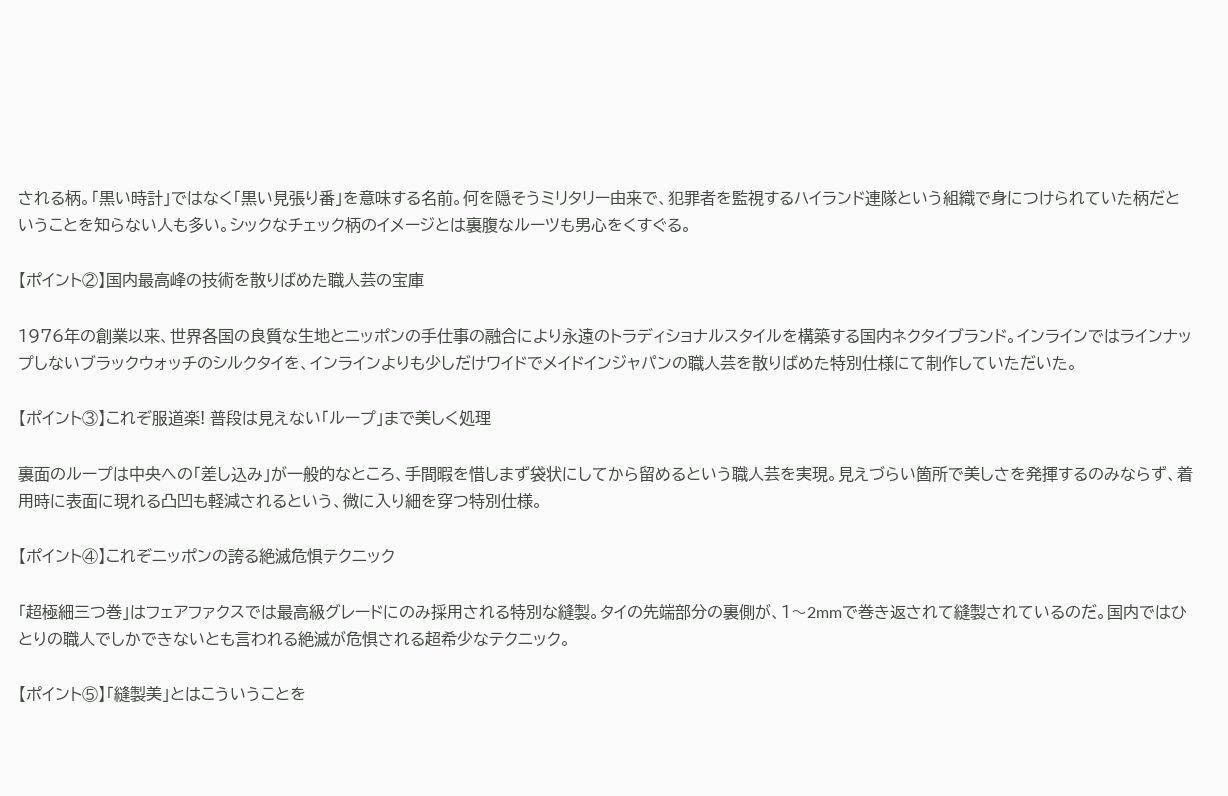される柄。「黒い時計」ではなく「黒い見張り番」を意味する名前。何を隠そうミリタリー由来で、犯罪者を監視するハイランド連隊という組織で身につけられていた柄だということを知らない人も多い。シックなチェック柄のイメージとは裏腹なルーツも男心をくすぐる。

【ポイント②】国内最高峰の技術を散りばめた職人芸の宝庫

1976年の創業以来、世界各国の良質な生地とニッポンの手仕事の融合により永遠のトラディショナルスタイルを構築する国内ネクタイブランド。インラインではラインナップしないブラックウォッチのシルクタイを、インラインよりも少しだけワイドでメイドインジャパンの職人芸を散りばめた特別仕様にて制作していただいた。

【ポイント③】これぞ服道楽! 普段は見えない「ループ」まで美しく処理

裏面のループは中央への「差し込み」が一般的なところ、手間暇を惜しまず袋状にしてから留めるという職人芸を実現。見えづらい箇所で美しさを発揮するのみならず、着用時に表面に現れる凸凹も軽減されるという、微に入り細を穿つ特別仕様。

【ポイント④】これぞニッポンの誇る絶滅危惧テクニック

「超極細三つ巻」はフェアファクスでは最高級グレードにのみ採用される特別な縫製。タイの先端部分の裏側が、1〜2mmで巻き返されて縫製されているのだ。国内ではひとりの職人でしかできないとも言われる絶滅が危惧される超希少なテクニック。

【ポイント⑤】「縫製美」とはこういうことを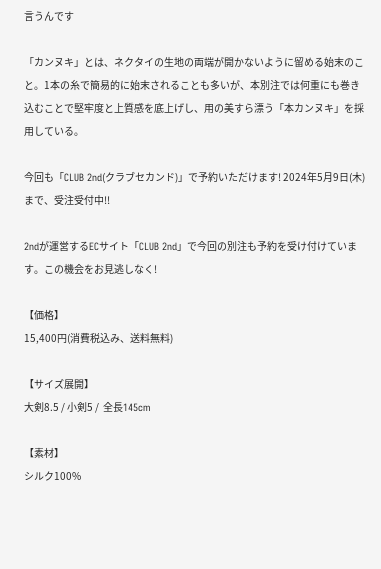言うんです

「カンヌキ」とは、ネクタイの生地の両端が開かないように留める始末のこと。1本の糸で簡易的に始末されることも多いが、本別注では何重にも巻き込むことで堅牢度と上質感を底上げし、用の美すら漂う「本カンヌキ」を採用している。

今回も「CLUB 2nd(クラブセカンド)」で予約いただけます! 2024年5月9日(木)まで、受注受付中!!

2ndが運営するECサイト「CLUB 2nd」で今回の別注も予約を受け付けています。この機会をお見逃しなく!

【価格】
15,400円(消費税込み、送料無料)

【サイズ展開】
大剣8.5 / 小剣5 /  全長145cm

【素材】
シルク100%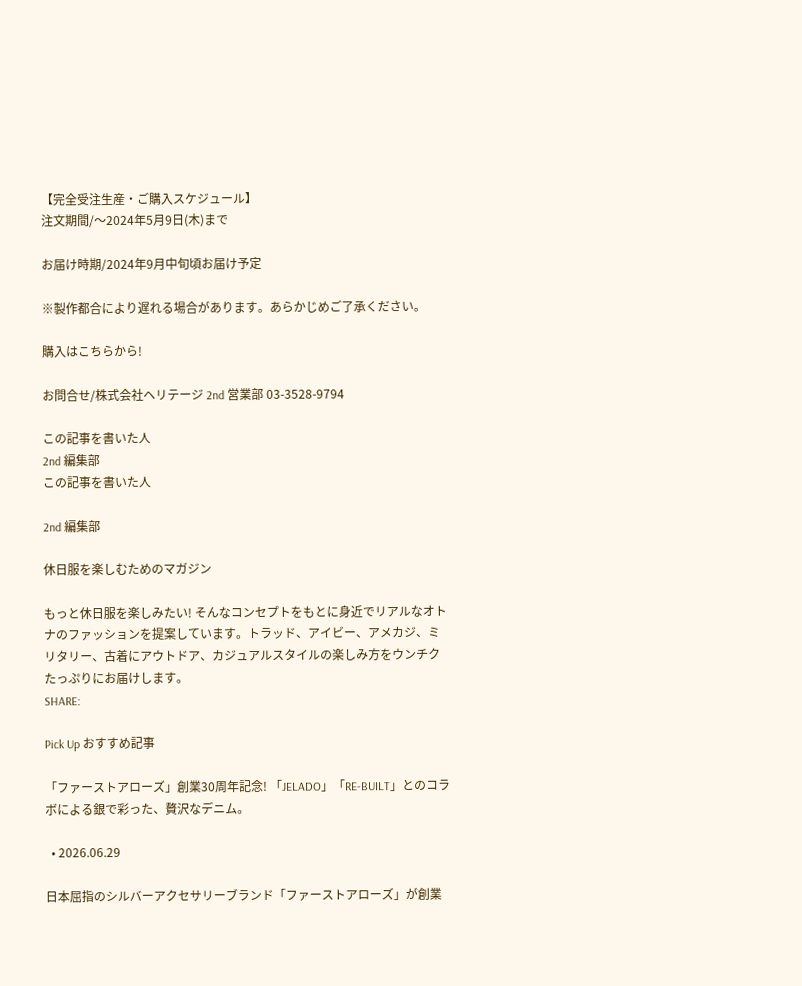【完全受注生産・ご購入スケジュール】
注文期間/〜2024年5月9日(木)まで

お届け時期/2024年9月中旬頃お届け予定

※製作都合により遅れる場合があります。あらかじめご了承ください。

購入はこちらから!

お問合せ/株式会社ヘリテージ 2nd 営業部 03-3528-9794

この記事を書いた人
2nd 編集部
この記事を書いた人

2nd 編集部

休日服を楽しむためのマガジン

もっと休日服を楽しみたい! そんなコンセプトをもとに身近でリアルなオトナのファッションを提案しています。トラッド、アイビー、アメカジ、ミリタリー、古着にアウトドア、カジュアルスタイルの楽しみ方をウンチクたっぷりにお届けします。
SHARE:

Pick Up おすすめ記事

「ファーストアローズ」創業30周年記念! 「JELADO」「RE-BUILT」とのコラボによる銀で彩った、贅沢なデニム。

  • 2026.06.29

日本屈指のシルバーアクセサリーブランド「ファーストアローズ」が創業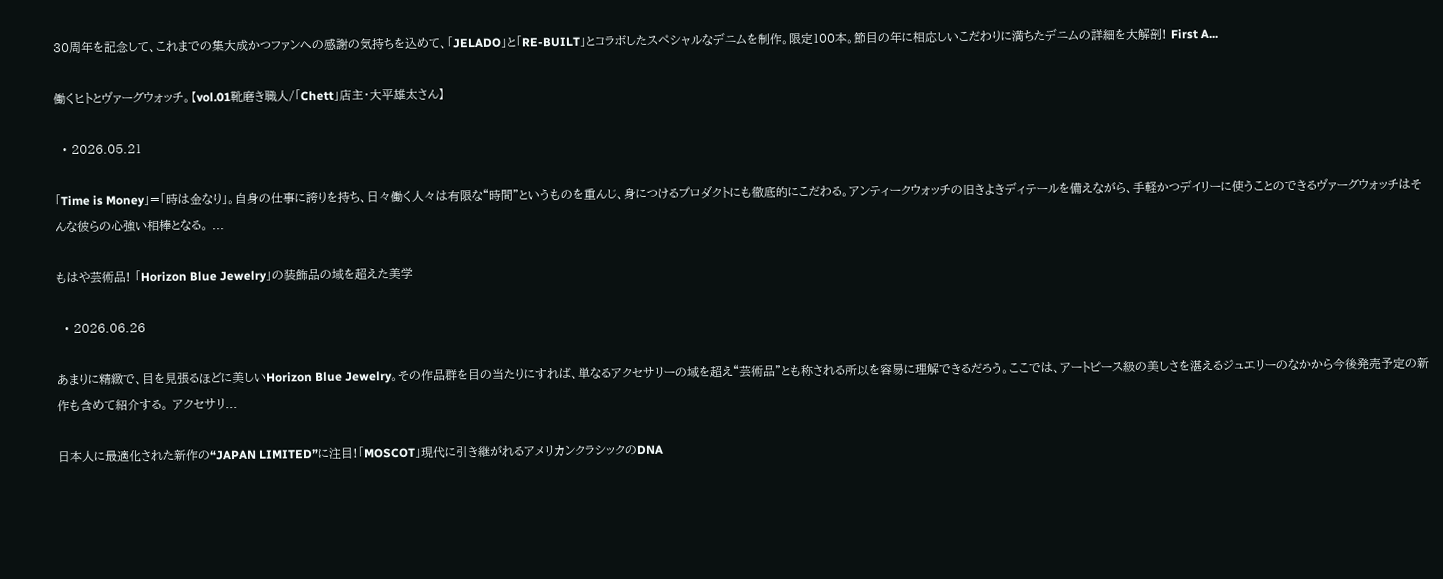30周年を記念して、これまでの集大成かつファンへの感謝の気持ちを込めて、「JELADO」と「RE-BUILT」とコラボしたスペシャルなデニムを制作。限定100本。節目の年に相応しいこだわりに満ちたデニムの詳細を大解剖! First A...

働くヒトとヴァーグウォッチ。【vol.01靴磨き職人/「Chett」店主・大平雄太さん】

  • 2026.05.21

「Time is Money」=「時は金なり」。自身の仕事に誇りを持ち、日々働く人々は有限な“時間”というものを重んじ、身につけるプロダクトにも徹底的にこだわる。アンティークウォッチの旧きよきディテールを備えながら、手軽かつデイリーに使うことのできるヴァーグウォッチはそんな彼らの心強い相棒となる。 ...

もはや芸術品! 「Horizon Blue Jewelry」の装飾品の域を超えた美学

  • 2026.06.26

あまりに精緻で、目を見張るほどに美しいHorizon Blue Jewelry。その作品群を目の当たりにすれば、単なるアクセサリーの域を超え“芸術品”とも称される所以を容易に理解できるだろう。ここでは、アートピース級の美しさを湛えるジュエリーのなかから今後発売予定の新作も含めて紹介する。 アクセサリ...

日本人に最適化された新作の“JAPAN LIMITED”に注目!「MOSCOT」現代に引き継がれるアメリカンクラシックのDNA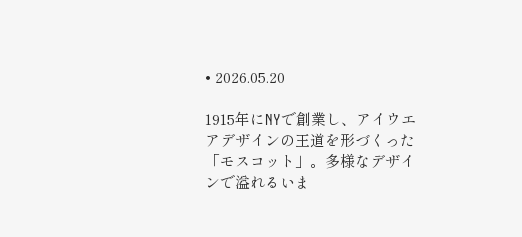• 2026.05.20

1915年にNYで創業し、アイウエアデザインの王道を形づくった「モスコット」。多様なデザインで溢れるいま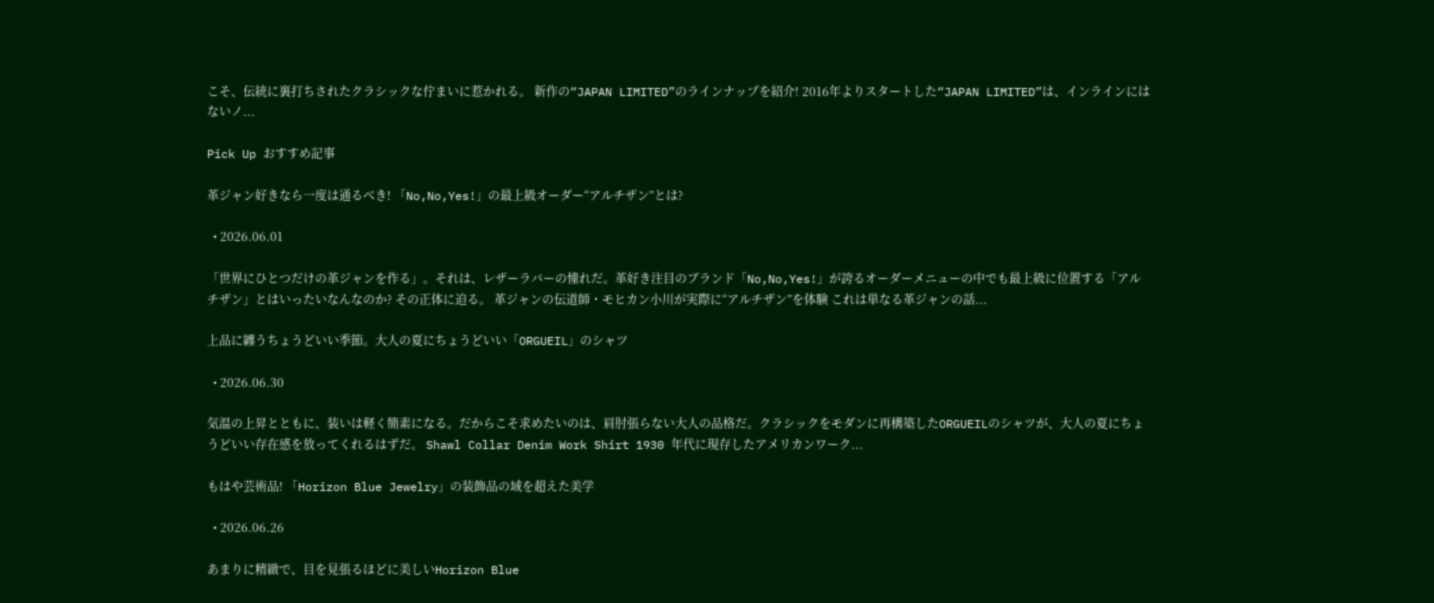こそ、伝統に裏打ちされたクラシックな佇まいに惹かれる。 新作の“JAPAN LIMITED”のラインナップを紹介! 2016年よりスタートした“JAPAN LIMITED”は、インラインにはないノ...

Pick Up おすすめ記事

革ジャン好きなら一度は通るべき! 「No,No,Yes!」の最上級オーダー“アルチザン”とは?

  • 2026.06.01

「世界にひとつだけの革ジャンを作る」。それは、レザーラバーの憧れだ。革好き注目のブランド「No,No,Yes!」が誇るオーダーメニューの中でも最上級に位置する「アルチザン」とはいったいなんなのか? その正体に迫る。 革ジャンの伝道師・モヒカン小川が実際に“アルチザン”を体験 これは単なる革ジャンの話...

上品に纏うちょうどいい季節。大人の夏にちょうどいい「ORGUEIL」のシャツ

  • 2026.06.30

気温の上昇とともに、装いは軽く簡素になる。だからこそ求めたいのは、肩肘張らない大人の品格だ。クラシックをモダンに再構築したORGUEILのシャツが、大人の夏にちょうどいい存在感を放ってくれるはずだ。 Shawl Collar Denim Work Shirt 1930 年代に現存したアメリカンワーク...

もはや芸術品! 「Horizon Blue Jewelry」の装飾品の域を超えた美学

  • 2026.06.26

あまりに精緻で、目を見張るほどに美しいHorizon Blue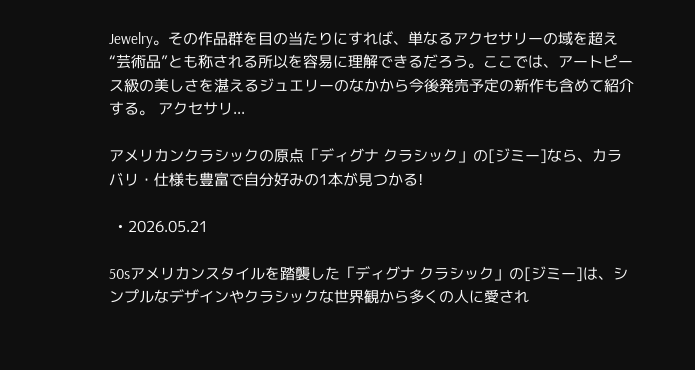Jewelry。その作品群を目の当たりにすれば、単なるアクセサリーの域を超え“芸術品”とも称される所以を容易に理解できるだろう。ここでは、アートピース級の美しさを湛えるジュエリーのなかから今後発売予定の新作も含めて紹介する。 アクセサリ...

アメリカンクラシックの原点「ディグナ クラシック」の[ジミー]なら、カラバリ・仕様も豊富で自分好みの1本が見つかる!

  • 2026.05.21

50sアメリカンスタイルを踏襲した「ディグナ クラシック」の[ジミー]は、シンプルなデザインやクラシックな世界観から多くの人に愛され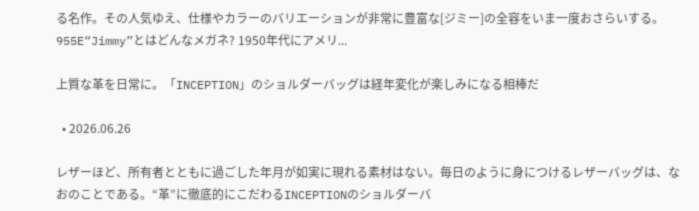る名作。その人気ゆえ、仕様やカラーのバリエーションが非常に豊富な[ジミー]の全容をいま一度おさらいする。 955E“Jimmy”とはどんなメガネ? 1950年代にアメリ...

上質な革を日常に。「INCEPTION」のショルダーバッグは経年変化が楽しみになる相棒だ

  • 2026.06.26

レザーほど、所有者とともに過ごした年月が如実に現れる素材はない。毎日のように身につけるレザーバッグは、なおのことである。“革”に徹底的にこだわるINCEPTIONのショルダーバ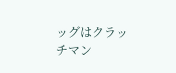ッグはクラッチマン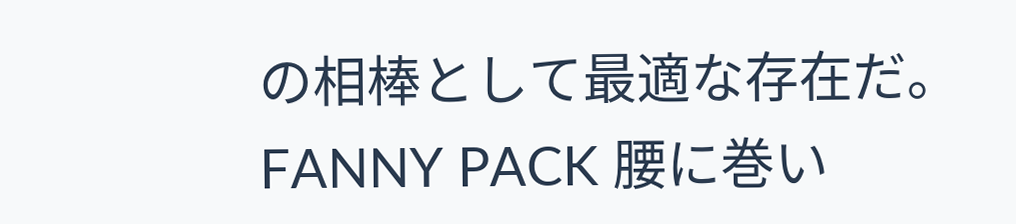の相棒として最適な存在だ。 FANNY PACK 腰に巻い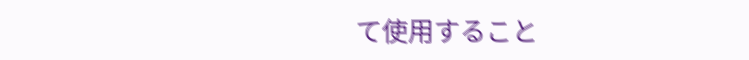て使用すること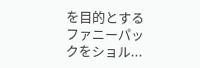を目的とするファニーパックをショル...